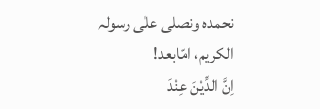نحمدہ ونصلی علٰی رسولہ الکریم، امّابعد!
اِنَّ الدِّیْنَ عِنْدَ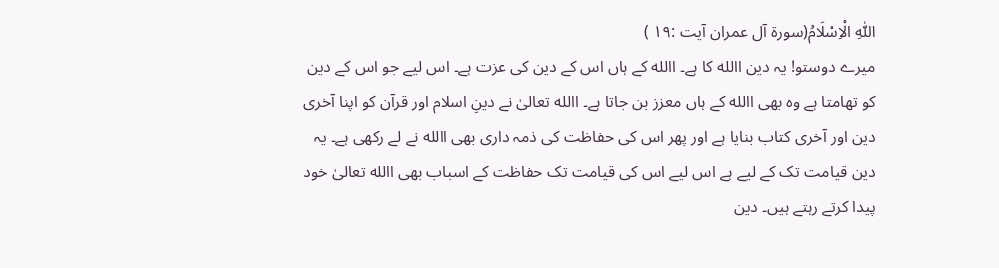اللّٰہِ الْاِسْلَامُ(سورۃ آل عمران آیت :۱۹ )
میرے دوستو! یہ دین االله کا ہے۔ االله کے ہاں اس کے دین کی عزت ہے۔ اس لیے جو اس کے دین کو تھامتا ہے وہ بھی االله کے ہاں معزز بن جاتا ہے۔ االله تعالیٰ نے دینِ اسلام اور قرآن کو اپنا آخری دین اور آخری کتاب بنایا ہے اور پھر اس کی حفاظت کی ذمہ داری بھی االله نے لے رکھی ہے۔ یہ دین قیامت تک کے لیے ہے اس لیے اس کی قیامت تک حفاظت کے اسباب بھی االله تعالیٰ خود پیدا کرتے رہتے ہیں۔ دین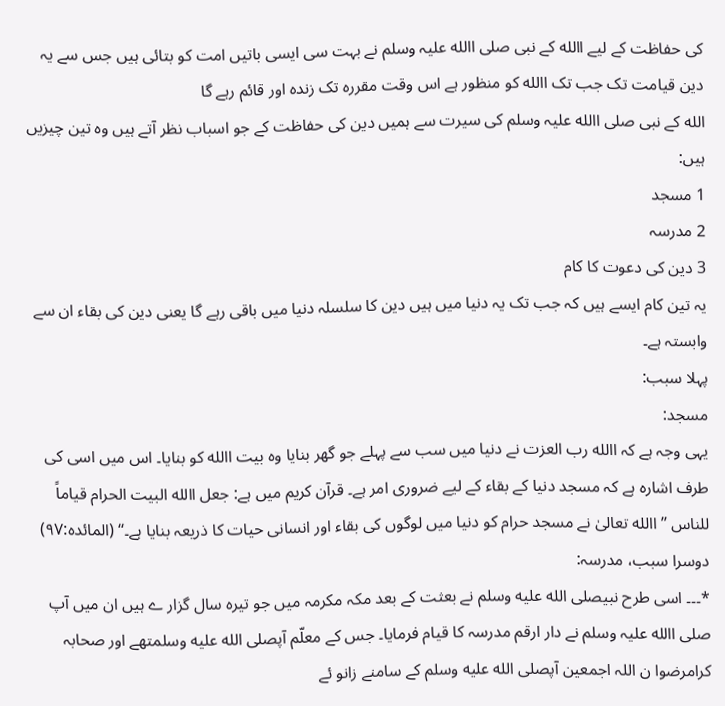کی حفاظت کے لیے االله کے نبی صلی االله علیہ وسلم نے بہت سی ایسی باتیں امت کو بتائی ہیں جس سے یہ دین قیامت تک جب تک االله کو منظور ہے اس وقت مقررہ تک زندہ اور قائم رہے گا
الله کے نبی صلی االله علیہ وسلم کی سیرت سے ہمیں دین کی حفاظت کے جو اسباب نظر آتے ہیں وہ تین چیزیں ہیں:
1 مسجد
2 مدرسہ
3 دین کی دعوت کا کام
یہ تین کام ایسے ہیں کہ جب تک یہ دنیا میں ہیں دین کا سلسلہ دنیا میں باقی رہے گا یعنی دین کی بقاء ان سے وابستہ ہے۔
پہلا سبب:
مسجد:
یہی وجہ ہے کہ االله رب العزت نے دنیا میں سب سے پہلے جو گھر بنایا وہ بیت االله کو بنایا۔ اس میں اسی کی طرف اشارہ ہے کہ مسجد دنیا کے بقاء کے لیے ضروری امر ہے۔ قرآن کریم میں ہے: جعل االله البیت الحرام قیاماً للناس ’’االله تعالیٰ نے مسجد حرام کو دنیا میں لوگوں کی بقاء اور انسانی حیات کا ذریعہ بنایا ہے۔‘‘ (المائدہ:۹۷)
دوسرا سبب، مدرسہ:
*۔۔۔ اسی طرح نبیصلى الله عليه وسلم نے بعثت کے بعد مکہ مکرمہ میں جو تیرہ سال گزار ے ہیں ان میں آپ صلی االله علیہ وسلم نے دار ارقم مدرسہ کا قیام فرمایا۔ جس کے معلّم آپصلى الله عليه وسلمتھے اور صحابہ کرامرضوا ن اللہ اجمعین آپصلى الله عليه وسلم کے سامنے زانو ئے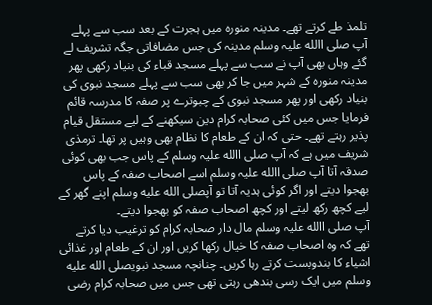تلمذ طے کرتے تھے۔ مدینہ منورہ میں ہجرت کے بعد سب سے پہلے آپ صلی االله علیہ وسلم مدینہ کی جس مضافاتی جگہ تشریف لے گئے وہاں بھی آپ نے سب سے پہلے مسجد قباء کی بنیاد رکھی پھر مدینہ منورہ کے شہر میں جا کر بھی سب سے پہلے مسجد نبوی کی بنیاد رکھی اور پھر مسجد نبوی کے چبوترے پر صفہ کا مدرسہ قائم فرمایا جس میں کئی صحابہ کرام دین سیکھنے کے لیے مستقل قیام پذیر رہتے تھے۔ حتی کہ ان کے طعام کا نظام بھی وہیں پر تھا۔ ترمذی شریف میں ہے کہ آپ صلی االله علیہ وسلم کے پاس جب بھی کوئی صدقہ آتا آپ صلی االله علیہ وسلم اسے اصحاب صفہ کے پاس بھجوا دیتے اور اگر کوئی ہدیہ آتا تو آپصلى الله عليه وسلم اپنے گھر کے لیے کچھ رکھ لیتے اور کچھ اصحاب صفہ کو بھجوا دیتے۔
آپ صلی االله علیہ وسلم مال دار صحابہ کرام کو ترغیب دیا کرتے تھے کہ وہ اصحاب صفہ کا خیال رکھا کریں اور ان کے طعام اور غذائی اشیاء کا بندوبست کرتے رہا کریں۔ چنانچہ مسجد نبویصلى الله عليه وسلم میں ایک رسی بندھی رہتی تھی جس میں صحابہ کرام رضی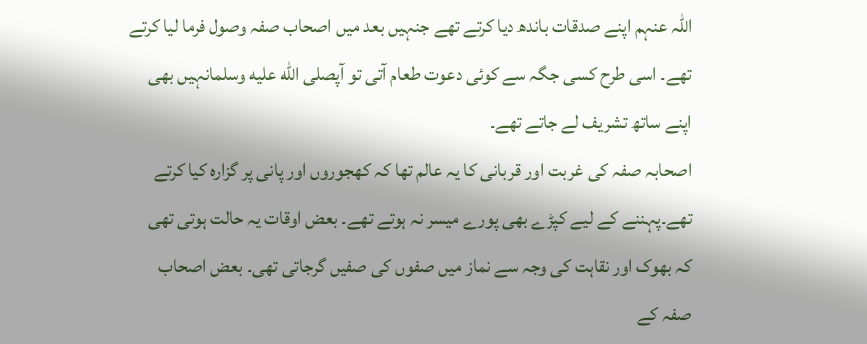اللہ عنہم اپنے صدقات باندھ دیا کرتے تھے جنہیں بعد میں اصحاب صفہ وصول فرما لیا کرتے تھے۔ اسی طرح کسی جگہ سے کوئی دعوت طعام آتی تو آپصلى الله عليه وسلمانہیں بھی اپنے ساتھ تشریف لے جاتے تھے۔
اصحابہ صفہ کی غربت اور قربانی کا یہ عالم تھا کہ کھجوروں اور پانی پر گزارہ کیا کرتے تھے۔پہننے کے لیے کپڑے بھی پورے میسر نہ ہوتے تھے۔ بعض اوقات یہ حالت ہوتی تھی کہ بھوک اور نقاہت کی وجہ سے نماز میں صفوں کی صفیں گرجاتی تھی۔ بعض اصحاب صفہ کے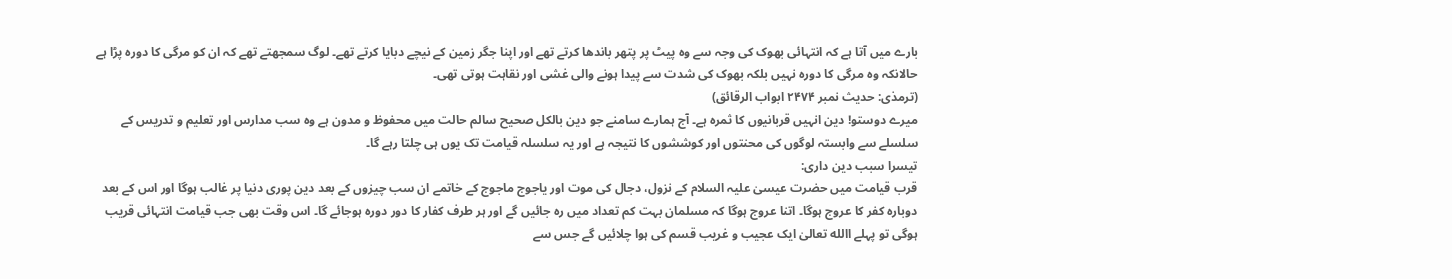بارے میں آتا ہے کہ انتہائی بھوک کی وجہ سے وہ پیٹ پر پتھر باندھا کرتے تھے اور اپنا جگر زمین کے نیچے دبایا کرتے تھے۔ لوگ سمجھتے تھے کہ ان کو مرگی کا دورہ پڑا ہے حالانکہ وہ مرگی کا دورہ نہیں بلکہ بھوک کی شدت سے پیدا ہونے والی غشی اور نقاہت ہوتی تھی۔
(ترمذی: حدیث نمبر ۲۴۷۴ ابواب الرقائق)
میرے دوستو! دین انہیں قربانیوں کا ثمرہ ہے۔ آج ہمارے سامنے جو دین بالکل صحیح سالم حالت میں محفوظ و مدون ہے وہ سب مدارس اور تعلیم و تدریس کے سلسلے سے وابستہ لوگوں کی محنتوں اور کوششوں کا نتیجہ ہے اور یہ سلسلہ قیامت تک یوں ہی چلتا رہے گا۔
تیسرا سبب دین داری:
قرب قیامت میں حضرت عیسیٰ علیہ السلام کے نزول، دجال کی موت اور یاجوج ماجوج کے خاتمے ان سب چیزوں کے بعد دین پوری دنیا پر غالب ہوگا اور اس کے بعد دوبارہ کفر کا عروج ہوگا۔ اتنا عروج ہوگا کہ مسلمان بہت کم تعداد میں رہ جائیں گے اور ہر طرف کفار کا دور دورہ ہوجائے گا۔ اس وقت بھی جب قیامت انتہائی قریب ہوگی تو پہلے االله تعالیٰ ایک عجیب و غریب قسم کی ہوا چلائیں گے جس سے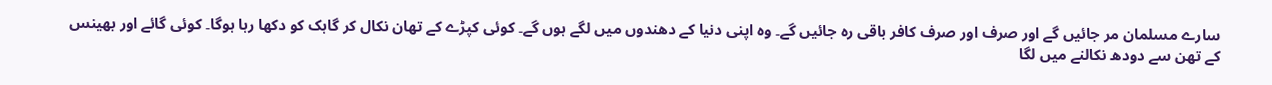سارے مسلمان مر جائیں گے اور صرف اور صرف کافر باقی رہ جائیں گے۔ وہ اپنی دنیا کے دھندوں میں لگے ہوں گے۔ کوئی کپڑے کے تھان نکال کر گاہک کو دکھا رہا ہوگا۔ کوئی گائے اور بھینس کے تھن سے دودھ نکالنے میں لگا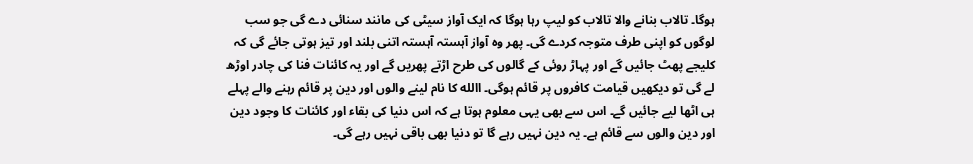ہوگا۔ تالاب بنانے والا تالاب کو لیپ رہا ہوگا کہ ایک آواز سیٹی کی مانند سنائی دے گی جو سب لوگوں کو اپنی طرف متوجہ کردے گی۔ پھر وہ آواز آہستہ آہستہ اتنی بلند اور تیز ہوتی جائے گی کہ کلیجے پھٹ جائیں گے اور پہاڑ روئی کے گالوں کی طرح اڑتے پھریں گے اور یہ کائنات فنا کی چادر اوڑھ لے گی تو دیکھیں قیامت کافروں پر قائم ہوگی۔ االله کا نام لینے والوں اور دین پر قائم رہنے والے پہلے ہی اٹھا لیے جائیں گے۔ اس سے بھی یہی معلوم ہوتا ہے کہ اس دنیا کی بقاء اور کائنات کا وجود دین اور دین والوں سے قائم ہے۔ یہ دین نہیں رہے گا تو دنیا بھی باقی نہیں رہے گی۔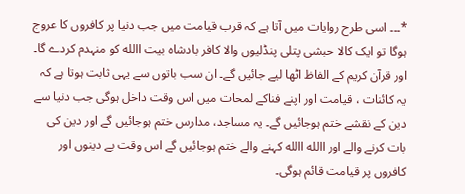*۔۔۔ اسی طرح روایات میں آتا ہے کہ قرب قیامت میں جب دنیا پر کافروں کا عروج ہوگا تو ایک کالا حبشی پتلی پنڈلیوں والا کافر بادشاہ بیت االله کو منہدم کردے گا۔ اور قرآن کریم کے الفاظ اٹھا لیے جائیں گے۔ ان سب باتوں سے یہی ثابت ہوتا ہے کہ یہ کائنات ، قیامت اور اپنے فناکے لمحات میں اس وقت داخل ہوگی جب دنیا سے دین کے نقشے ختم ہوجائیں گے۔ یہ مساجد، مدارس ختم ہوجائیں گے اور دین کی بات کرنے والے اور االله االله کہنے والے ختم ہوجائیں گے اس وقت بے دینوں اور کافروں پر قیامت قائم ہوگی۔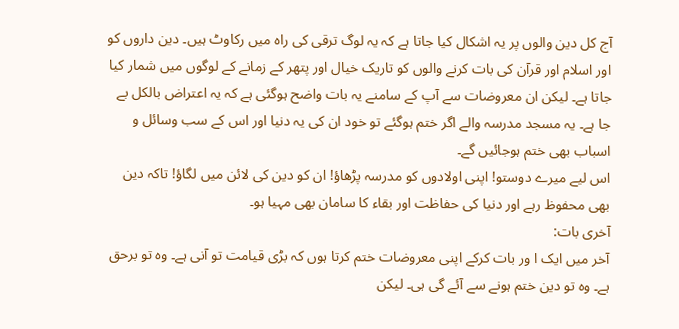آج کل دین والوں پر یہ اشکال کیا جاتا ہے کہ یہ لوگ ترقی کی راہ میں رکاوٹ ہیں۔ دین داروں کو اور اسلام اور قرآن کی بات کرنے والوں کو تاریک خیال اور پتھر کے زمانے کے لوگوں میں شمار کیا جاتا ہے۔ لیکن ان معروضات سے آپ کے سامنے یہ بات واضح ہوگئی ہے کہ یہ اعتراض بالکل بے جا ہے۔ یہ مسجد مدرسہ والے اگر ختم ہوگئے تو خود ان کی یہ دنیا اور اس کے سب وسائل و اسباب بھی ختم ہوجائیں گے۔
اس لیے میرے دوستو! اپنی اولادوں کو مدرسہ پڑھاؤ! ان کو دین کی لائن میں لگاؤ! تاکہ دین بھی محفوظ رہے اور دنیا کی حفاظت اور بقاء کا سامان بھی مہیا ہو۔
آخری بات:
آخر میں ایک ا ور بات کرکے اپنی معروضات ختم کرتا ہوں کہ بڑی قیامت تو آنی ہے۔ وہ تو برحق ہے۔ وہ تو دین ختم ہونے سے آئے گی ہی۔ لیکن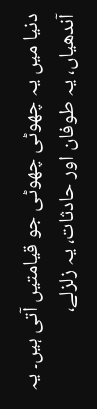دنیا میں یہ چھوٹی چھوٹی جو قیامتیں آتی ہیں۔ یہ آندھیاں، یہ طوفان اور حادثات، یہ زلزلے،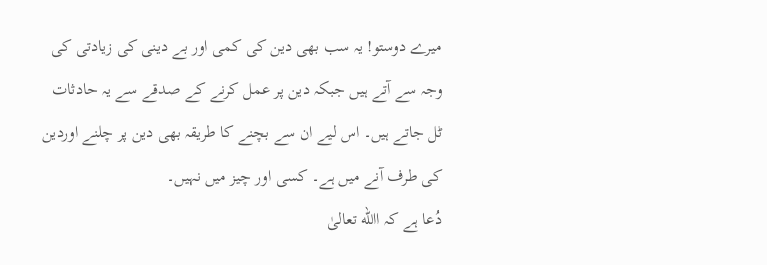میرے دوستو! یہ سب بھی دین کی کمی اور بے دینی کی زیادتی کی وجہ سے آتے ہیں جبکہ دین پر عمل کرنے کے صدقے سے یہ حادثات ٹل جاتے ہیں۔ اس لیے ان سے بچنے کا طریقہ بھی دین پر چلنے اوردین کی طرف آنے میں ہے۔ کسی اور چیز میں نہیں۔
دُعا ہے کہ االله تعالیٰ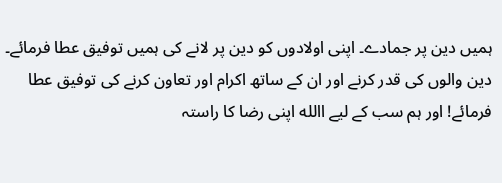ہمیں دین پر جمادے۔ اپنی اولادوں کو دین پر لانے کی ہمیں توفیق عطا فرمائے۔ دین والوں کی قدر کرنے اور ان کے ساتھ اکرام اور تعاون کرنے کی توفیق عطا فرمائے! اور ہم سب کے لیے االله اپنی رضا کا راستہ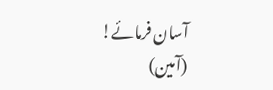آسان فرمائے!
(آمین)